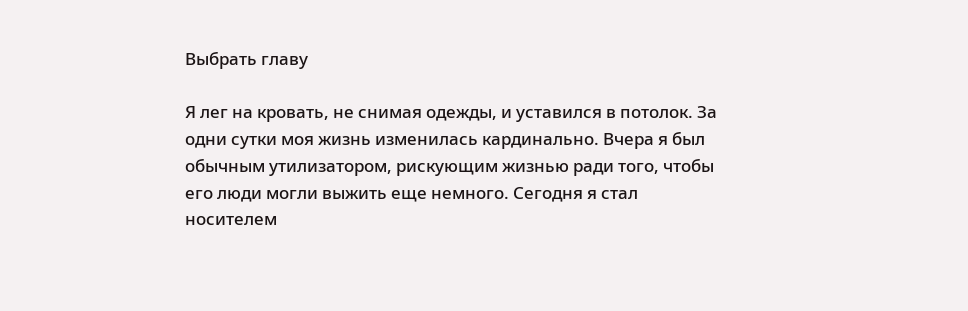Выбрать главу

Я лег на кровать, не снимая одежды, и уставился в потолок. За одни сутки моя жизнь изменилась кардинально. Вчера я был обычным утилизатором, рискующим жизнью ради того, чтобы его люди могли выжить еще немного. Сегодня я стал носителем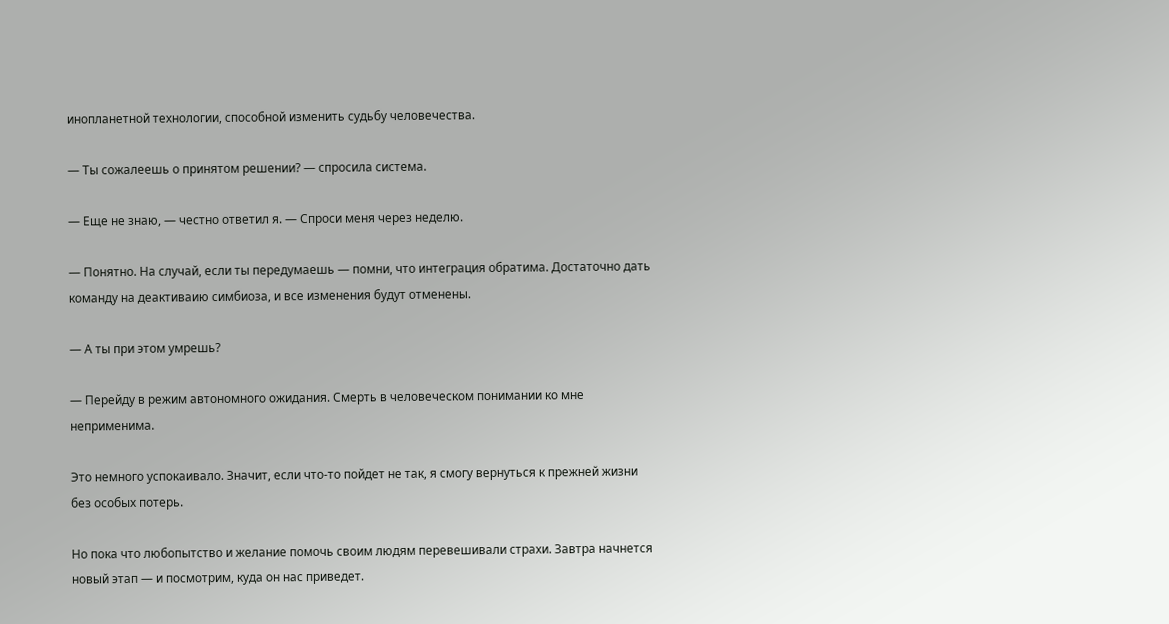инопланетной технологии, способной изменить судьбу человечества.

— Ты сожалеешь о принятом решении? — спросила система.

— Еще не знаю, — честно ответил я. — Спроси меня через неделю.

— Понятно. На случай, если ты передумаешь — помни, что интеграция обратима. Достаточно дать команду на деактиваию симбиоза, и все изменения будут отменены.

— А ты при этом умрешь?

— Перейду в режим автономного ожидания. Смерть в человеческом понимании ко мне неприменима.

Это немного успокаивало. Значит, если что-то пойдет не так, я смогу вернуться к прежней жизни без особых потерь.

Но пока что любопытство и желание помочь своим людям перевешивали страхи. Завтра начнется новый этап — и посмотрим, куда он нас приведет.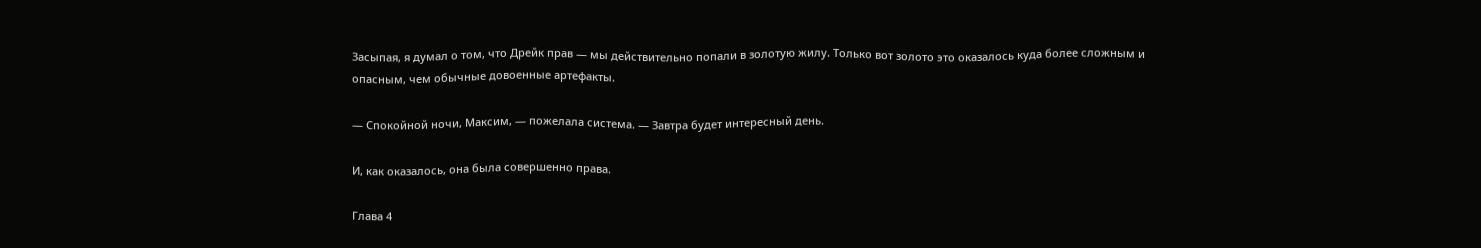Засыпая, я думал о том, что Дрейк прав — мы действительно попали в золотую жилу. Только вот золото это оказалось куда более сложным и опасным, чем обычные довоенные артефакты.

— Спокойной ночи, Максим, — пожелала система. — Завтра будет интересный день.

И, как оказалось, она была совершенно права.

Глава 4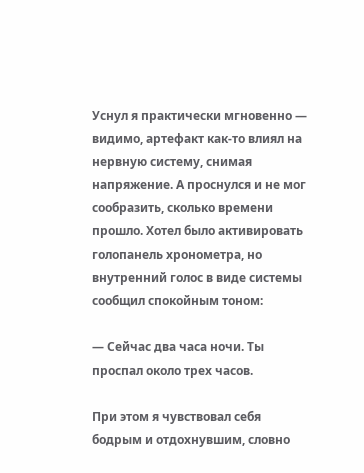Уснул я практически мгновенно — видимо, артефакт как-то влиял на нервную систему, снимая напряжение. А проснулся и не мог сообразить, сколько времени прошло. Хотел было активировать голопанель хронометра, но внутренний голос в виде системы сообщил спокойным тоном:

— Сейчас два часа ночи. Ты проспал около трех часов.

При этом я чувствовал себя бодрым и отдохнувшим, словно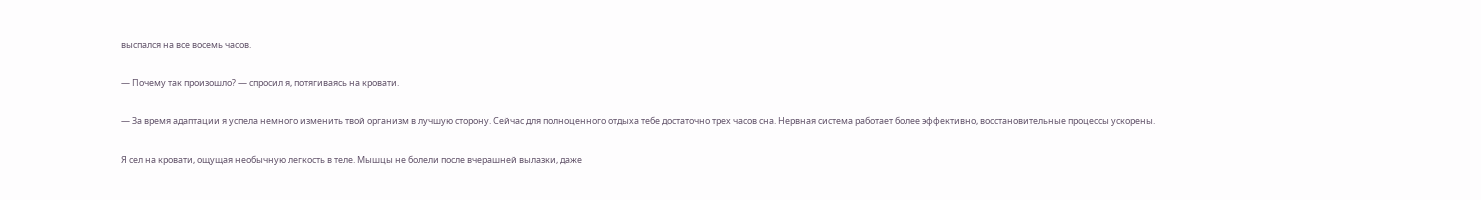выспался на все восемь часов.

— Почему так произошло? — спросил я, потягиваясь на кровати.

— За время адаптации я успела немного изменить твой организм в лучшую сторону. Сейчас для полноценного отдыха тебе достаточно трех часов сна. Нервная система работает более эффективно, восстановительные процессы ускорены.

Я сел на кровати, ощущая необычную легкость в теле. Мышцы не болели после вчерашней вылазки, даже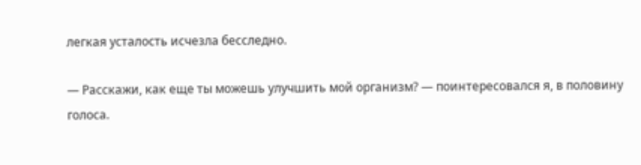легкая усталость исчезла бесследно.

— Расскажи, как еще ты можешь улучшить мой организм? — поинтересовался я, в половину голоса.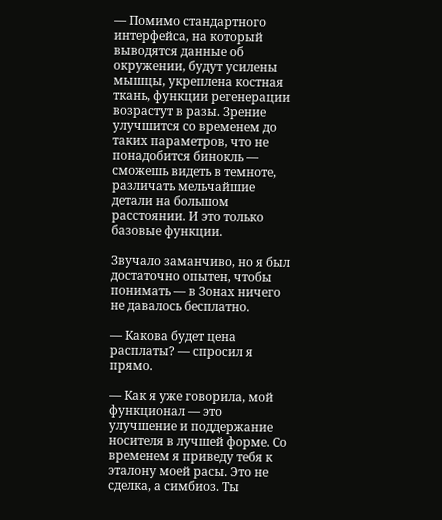— Помимо стандартного интерфейса, на который выводятся данные об окружении, будут усилены мышцы, укреплена костная ткань, функции регенерации возрастут в разы. Зрение улучшится со временем до таких параметров, что не понадобится бинокль — сможешь видеть в темноте, различать мельчайшие детали на большом расстоянии. И это только базовые функции.

Звучало заманчиво, но я был достаточно опытен, чтобы понимать — в Зонах ничего не давалось бесплатно.

— Какова будет цена расплаты? — спросил я прямо.

— Как я уже говорила, мой функционал — это улучшение и поддержание носителя в лучшей форме. Со временем я приведу тебя к эталону моей расы. Это не сделка, а симбиоз. Ты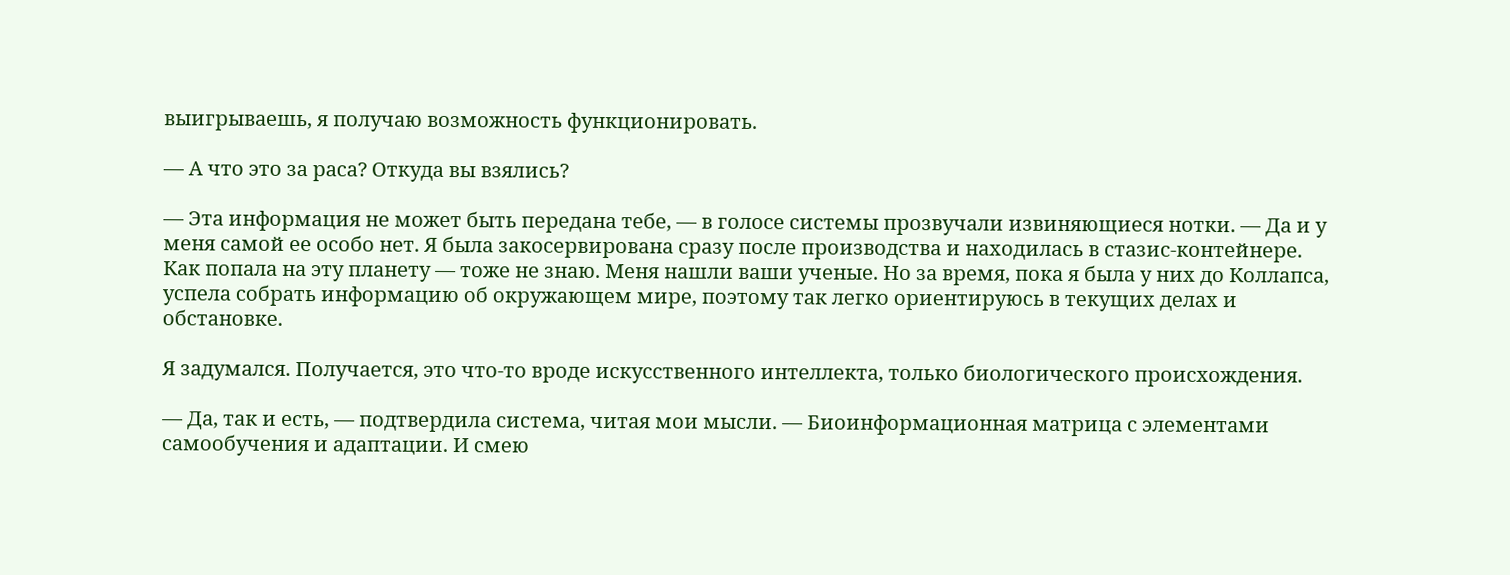выигрываешь, я получаю возможность функционировать.

— А что это за раса? Откуда вы взялись?

— Эта информация не может быть передана тебе, — в голосе системы прозвучали извиняющиеся нотки. — Да и у меня самой ее особо нет. Я была закосервирована сразу после производства и находилась в стазис-контейнере. Как попала на эту планету — тоже не знаю. Меня нашли ваши ученые. Но за время, пока я была у них до Коллапса, успела собрать информацию об окружающем мире, поэтому так легко ориентируюсь в текущих делах и обстановке.

Я задумался. Получается, это что-то вроде искусственного интеллекта, только биологического происхождения.

— Да, так и есть, — подтвердила система, читая мои мысли. — Биоинформационная матрица с элементами самообучения и адаптации. И смею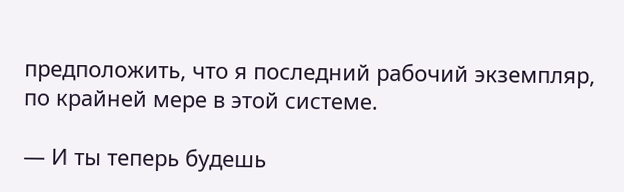предположить, что я последний рабочий экземпляр, по крайней мере в этой системе.

— И ты теперь будешь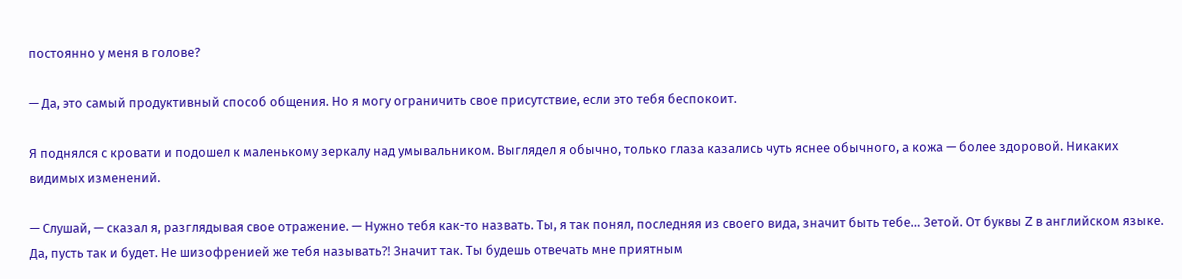постоянно у меня в голове?

— Да, это самый продуктивный способ общения. Но я могу ограничить свое присутствие, если это тебя беспокоит.

Я поднялся с кровати и подошел к маленькому зеркалу над умывальником. Выглядел я обычно, только глаза казались чуть яснее обычного, а кожа — более здоровой. Никаких видимых изменений.

— Слушай, — сказал я, разглядывая свое отражение. — Нужно тебя как-то назвать. Ты, я так понял, последняя из своего вида, значит быть тебе… Зетой. От буквы Z в английском языке. Да, пусть так и будет. Не шизофренией же тебя называть⁈ Значит так. Ты будешь отвечать мне приятным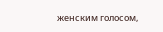женским голосом,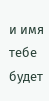и имя тебе будет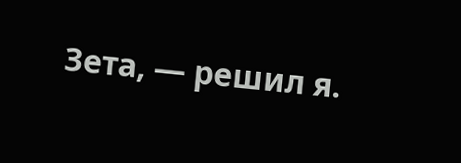Зета, — решил я.